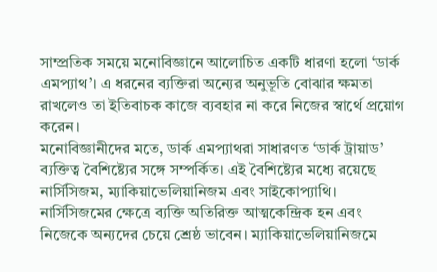সাম্প্রতিক সময়ে মনোবিজ্ঞানে আলোচিত একটি ধারণা হলো ‘ডার্ক এমপ্যাথ’। এ ধরনের ব্যক্তিরা অন্যের অনুভূতি বোঝার ক্ষমতা রাখলেও তা ইতিবাচক কাজে ব্যবহার না করে নিজের স্বার্থে প্রয়োগ করেন।
মনোবিজ্ঞানীদের মতে, ডার্ক এমপ্যাথরা সাধারণত ‘ডার্ক ট্রায়াড’ ব্যক্তিত্ব বৈশিষ্ট্যের সঙ্গে সম্পর্কিত। এই বৈশিষ্ট্যের মধ্যে রয়েছে নার্সিসিজম, ম্যাকিয়াভেলিয়ানিজম এবং সাইকোপ্যাথি।
নার্সিসিজমের ক্ষেত্রে ব্যক্তি অতিরিক্ত আত্মকেন্দ্রিক হন এবং নিজেকে অন্যদের চেয়ে শ্রেষ্ঠ ভাবেন। ম্যাকিয়াভেলিয়ানিজমে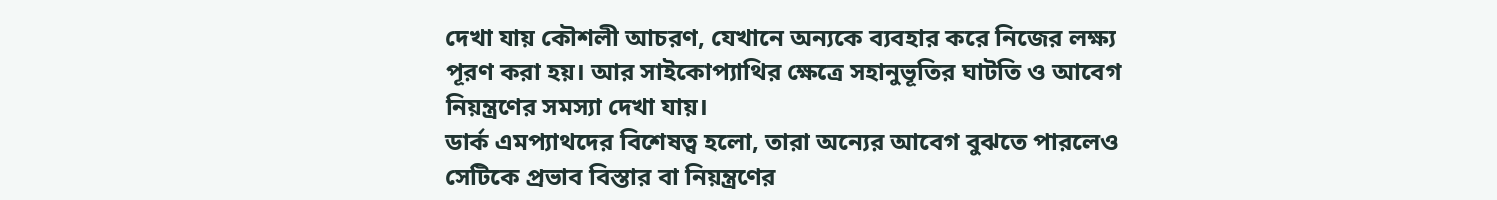দেখা যায় কৌশলী আচরণ, যেখানে অন্যকে ব্যবহার করে নিজের লক্ষ্য পূরণ করা হয়। আর সাইকোপ্যাথির ক্ষেত্রে সহানুভূতির ঘাটতি ও আবেগ নিয়ন্ত্রণের সমস্যা দেখা যায়।
ডার্ক এমপ্যাথদের বিশেষত্ব হলো, তারা অন্যের আবেগ বুঝতে পারলেও সেটিকে প্রভাব বিস্তার বা নিয়ন্ত্রণের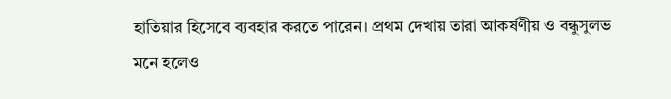হাতিয়ার হিসেবে ব্যবহার করতে পারেন। প্রথম দেখায় তারা আকর্ষণীয় ও বন্ধুসুলভ মনে হলেও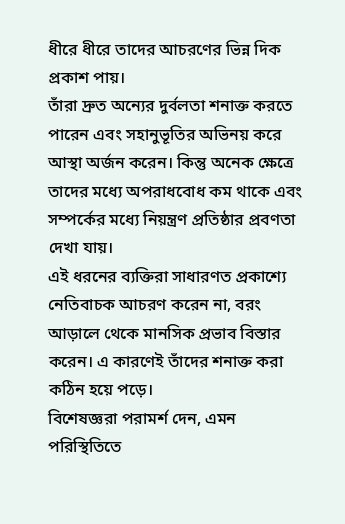ধীরে ধীরে তাদের আচরণের ভিন্ন দিক প্রকাশ পায়।
তাঁরা দ্রুত অন্যের দুর্বলতা শনাক্ত করতে পারেন এবং সহানুভূতির অভিনয় করে আস্থা অর্জন করেন। কিন্তু অনেক ক্ষেত্রে তাদের মধ্যে অপরাধবোধ কম থাকে এবং সম্পর্কের মধ্যে নিয়ন্ত্রণ প্রতিষ্ঠার প্রবণতা দেখা যায়।
এই ধরনের ব্যক্তিরা সাধারণত প্রকাশ্যে নেতিবাচক আচরণ করেন না, বরং আড়ালে থেকে মানসিক প্রভাব বিস্তার করেন। এ কারণেই তাঁদের শনাক্ত করা কঠিন হয়ে পড়ে।
বিশেষজ্ঞরা পরামর্শ দেন, এমন পরিস্থিতিতে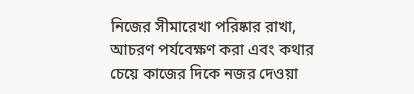নিজের সীমারেখা পরিষ্কার রাখা, আচরণ পর্যবেক্ষণ করা এবং কথার চেয়ে কাজের দিকে নজর দেওয়া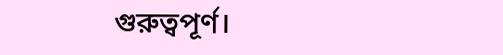গুরুত্বপূর্ণ।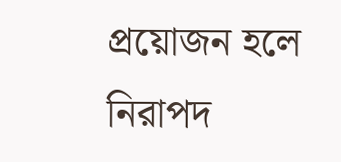প্রয়োজন হলে নিরাপদ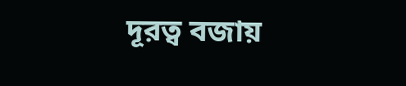দূরত্ব বজায়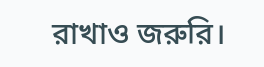রাখাও জরুরি।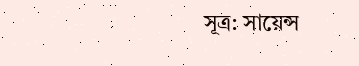সূত্র: সায়েন্স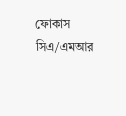ফোকাস
সিএ/এমআর